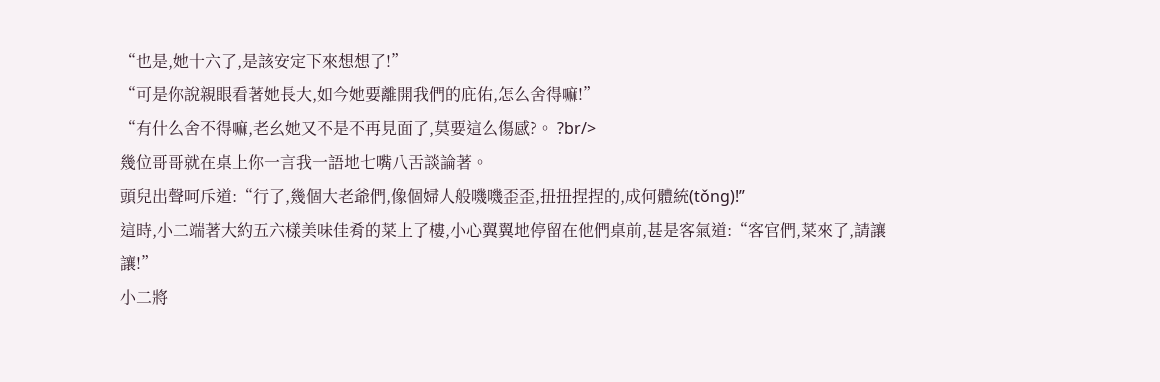“也是,她十六了,是該安定下來想想了!”
“可是你說親眼看著她長大,如今她要離開我們的庇佑,怎么舍得嘛!”
“有什么舍不得嘛,老幺她又不是不再見面了,莫要這么傷感?。 ?br/>
幾位哥哥就在桌上你一言我一語地七嘴八舌談論著。
頭兒出聲呵斥道:“行了,幾個大老爺們,像個婦人般嘰嘰歪歪,扭扭捏捏的,成何體統(tǒng)!”
這時,小二端著大約五六樣美味佳肴的菜上了樓,小心翼翼地停留在他們桌前,甚是客氣道:“客官們,菜來了,請讓讓!”
小二將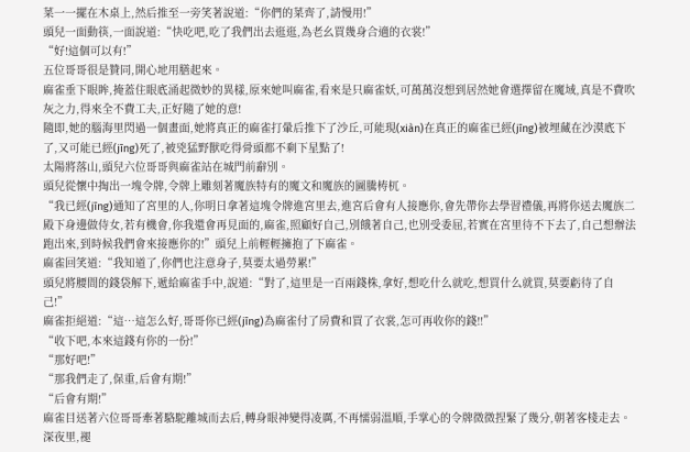菜一一擺在木桌上,然后推至一旁笑著說道:“你們的菜齊了,請慢用!”
頭兒一面動筷,一面說道:“快吃吧,吃了我們出去逛逛,為老幺買幾身合適的衣裳!”
“好!這個可以有!”
五位哥哥很是贊同,開心地用膳起來。
麻雀垂下眼眸,掩蓋住眼底涌起微妙的異樣,原來她叫麻雀,看來是只麻雀妖,可萬萬沒想到居然她會選擇留在魔域,真是不費吹灰之力,得來全不費工夫,正好隨了她的意!
隨即,她的腦海里閃過一個畫面,她將真正的麻雀打暈后推下了沙丘,可能現(xiàn)在真正的麻雀已經(jīng)被埋藏在沙漠底下了,又可能已經(jīng)死了,被兇猛野獸吃得骨頭都不剩下星點了!
太陽將落山,頭兒六位哥哥與麻雀站在城門前辭別。
頭兒從懷中掏出一塊令牌,令牌上雕刻著魔族特有的魔文和魔族的圖騰梼杌。
“我已經(jīng)通知了宮里的人,你明日拿著這塊令牌進宮里去,進宮后會有人接應你,會先帶你去學習禮儀,再將你送去魔族二殿下身邊做侍女,若有機會,你我還會再見面的,麻雀,照顧好自己,別餓著自己,也別受委屈,若實在宮里待不下去了,自己想辦法跑出來,到時候我們會來接應你的!”頭兒上前輕輕擁抱了下麻雀。
麻雀回笑道:“我知道了,你們也注意身子,莫要太過勞累!”
頭兒將腰間的錢袋解下,遞給麻雀手中,說道:“對了,這里是一百兩錢株,拿好,想吃什么就吃,想買什么就買,莫要虧待了自己!”
麻雀拒絕道:“這…這怎么好,哥哥你已經(jīng)為麻雀付了房費和買了衣裳,怎可再收你的錢!!”
“收下吧,本來這錢有你的一份!”
“那好吧!”
“那我們走了,保重,后會有期!”
“后會有期!”
麻雀目送著六位哥哥牽著駱駝離城而去后,轉身眼神變得凌厲,不再懦弱溫順,手掌心的令牌微微捏緊了幾分,朝著客棧走去。
深夜里,褪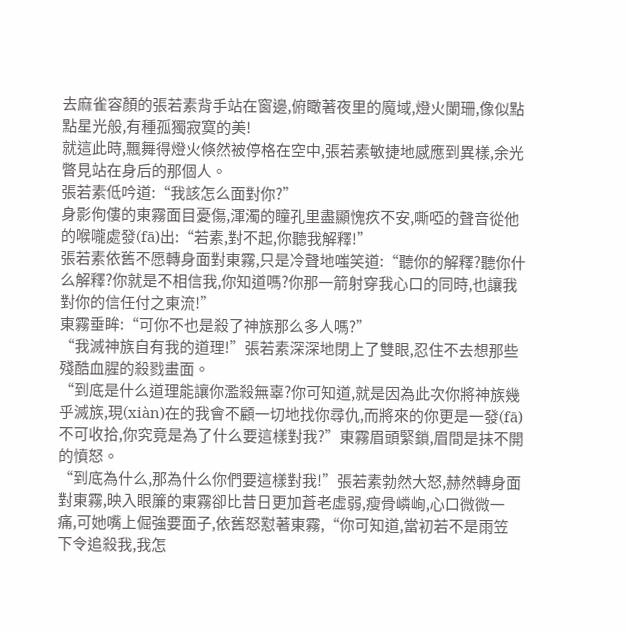去麻雀容顏的張若素背手站在窗邊,俯瞰著夜里的魔域,燈火闌珊,像似點點星光般,有種孤獨寂寞的美!
就這此時,飄舞得燈火倏然被停格在空中,張若素敏捷地感應到異樣,余光瞥見站在身后的那個人。
張若素低吟道:“我該怎么面對你?”
身影佝僂的東霧面目憂傷,渾濁的瞳孔里盡顯愧疚不安,嘶啞的聲音從他的喉嚨處發(fā)出:“若素,對不起,你聽我解釋!”
張若素依舊不愿轉身面對東霧,只是冷聲地嗤笑道:“聽你的解釋?聽你什么解釋?你就是不相信我,你知道嗎?你那一箭射穿我心口的同時,也讓我對你的信任付之東流!”
東霧垂眸:“可你不也是殺了神族那么多人嗎?”
“我滅神族自有我的道理!”張若素深深地閉上了雙眼,忍住不去想那些殘酷血腥的殺戮畫面。
“到底是什么道理能讓你濫殺無辜?你可知道,就是因為此次你將神族幾乎滅族,現(xiàn)在的我會不顧一切地找你尋仇,而將來的你更是一發(fā)不可收拾,你究竟是為了什么要這樣對我?”東霧眉頭緊鎖,眉間是抹不開的憤怒。
“到底為什么,那為什么你們要這樣對我!”張若素勃然大怒,赫然轉身面對東霧,映入眼簾的東霧卻比昔日更加蒼老虛弱,瘦骨嶙峋,心口微微一痛,可她嘴上倔強要面子,依舊怒懟著東霧,“你可知道,當初若不是雨笠下令追殺我,我怎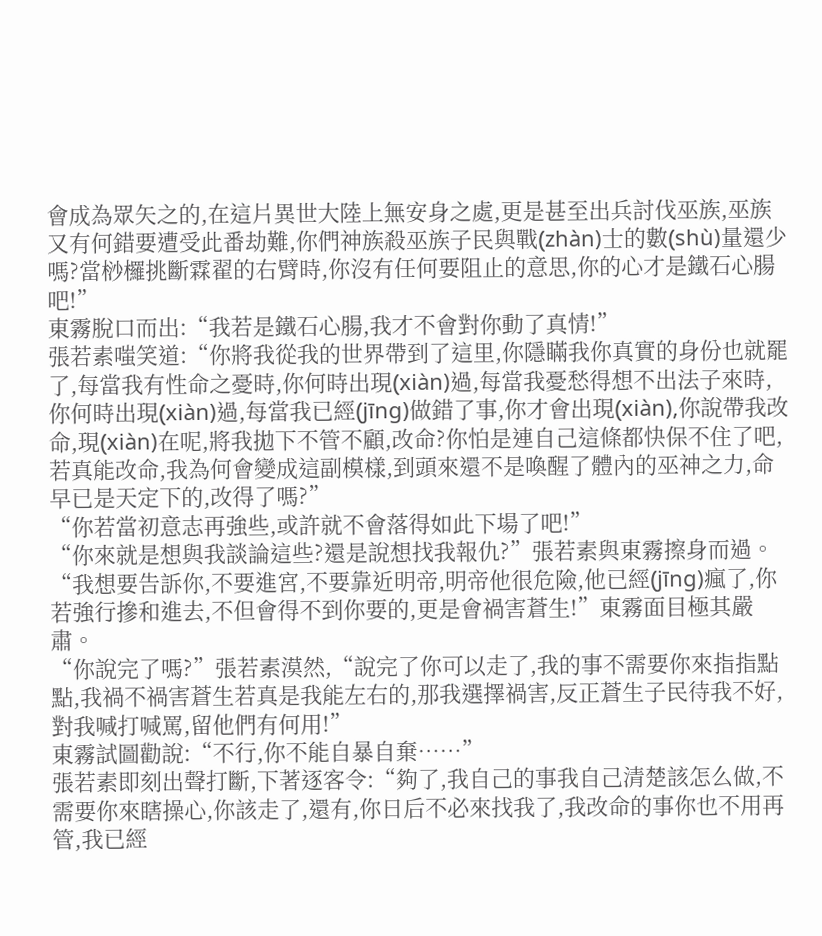會成為眾矢之的,在這片異世大陸上無安身之處,更是甚至出兵討伐巫族,巫族又有何錯要遭受此番劫難,你們神族殺巫族子民與戰(zhàn)士的數(shù)量還少嗎?當桫欏挑斷霖翟的右臂時,你沒有任何要阻止的意思,你的心才是鐵石心腸吧!”
東霧脫口而出:“我若是鐵石心腸,我才不會對你動了真情!”
張若素嗤笑道:“你將我從我的世界帶到了這里,你隱瞞我你真實的身份也就罷了,每當我有性命之憂時,你何時出現(xiàn)過,每當我憂愁得想不出法子來時,你何時出現(xiàn)過,每當我已經(jīng)做錯了事,你才會出現(xiàn),你說帶我改命,現(xiàn)在呢,將我拋下不管不顧,改命?你怕是連自己這條都快保不住了吧,若真能改命,我為何會變成這副模樣,到頭來還不是喚醒了體內的巫神之力,命早已是天定下的,改得了嗎?”
“你若當初意志再強些,或許就不會落得如此下場了吧!”
“你來就是想與我談論這些?還是說想找我報仇?”張若素與東霧擦身而過。
“我想要告訴你,不要進宮,不要靠近明帝,明帝他很危險,他已經(jīng)瘋了,你若強行摻和進去,不但會得不到你要的,更是會禍害蒼生!”東霧面目極其嚴肅。
“你說完了嗎?”張若素漠然,“說完了你可以走了,我的事不需要你來指指點點,我禍不禍害蒼生若真是我能左右的,那我選擇禍害,反正蒼生子民待我不好,對我喊打喊罵,留他們有何用!”
東霧試圖勸說:“不行,你不能自暴自棄……”
張若素即刻出聲打斷,下著逐客令:“夠了,我自己的事我自己清楚該怎么做,不需要你來瞎操心,你該走了,還有,你日后不必來找我了,我改命的事你也不用再管,我已經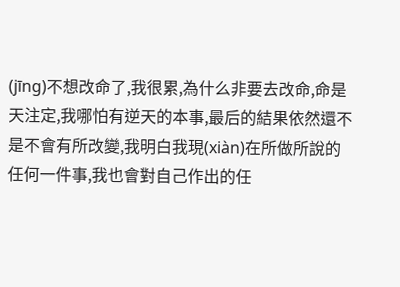(jīng)不想改命了,我很累,為什么非要去改命,命是天注定,我哪怕有逆天的本事,最后的結果依然還不是不會有所改變,我明白我現(xiàn)在所做所說的任何一件事,我也會對自己作出的任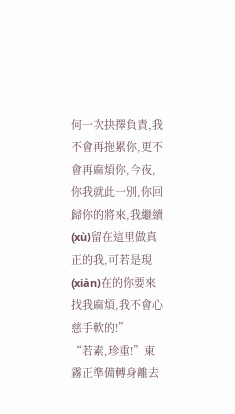何一次抉擇負責,我不會再拖累你,更不會再麻煩你,今夜,你我就此一別,你回歸你的將來,我繼續(xù)留在這里做真正的我,可若是現(xiàn)在的你要來找我麻煩,我不會心慈手軟的!”
“若素,珍重!”東霧正準備轉身離去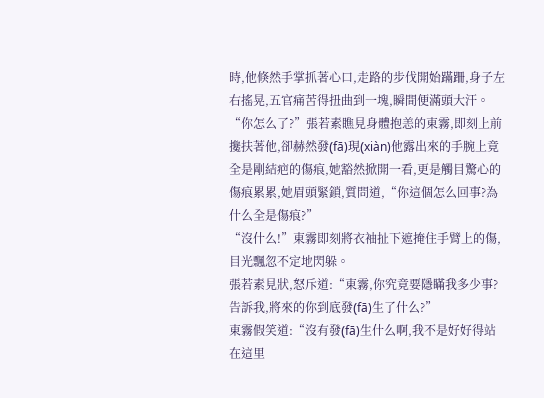時,他倏然手掌抓著心口,走路的步伐開始蹣跚,身子左右搖晃,五官痛苦得扭曲到一塊,瞬間便滿頭大汗。
“你怎么了?”張若素瞧見身體抱恙的東霧,即刻上前攙扶著他,卻赫然發(fā)現(xiàn)他露出來的手腕上竟全是剛結疤的傷痕,她豁然掀開一看,更是觸目驚心的傷痕累累,她眉頭緊鎖,質問道,“你這個怎么回事?為什么全是傷痕?”
“沒什么!”東霧即刻將衣袖扯下遮掩住手臂上的傷,目光飄忽不定地閃躲。
張若素見狀,怒斥道:“東霧,你究竟要隱瞞我多少事?告訴我,將來的你到底發(fā)生了什么?”
東霧假笑道:“沒有發(fā)生什么啊,我不是好好得站在這里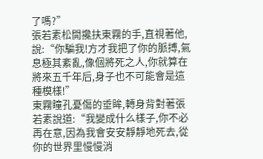了嗎?”
張若素松開攙扶東霧的手,直視著他,說:“你騙我!方才我把了你的脈搏,氣息極其紊亂,像個將死之人,你就算在將來五千年后,身子也不可能會是這種模樣!”
東霧瞳孔憂傷的垂眸,轉身背對著張若素說道:“我變成什么樣子,你不必再在意,因為我會安安靜靜地死去,從你的世界里慢慢消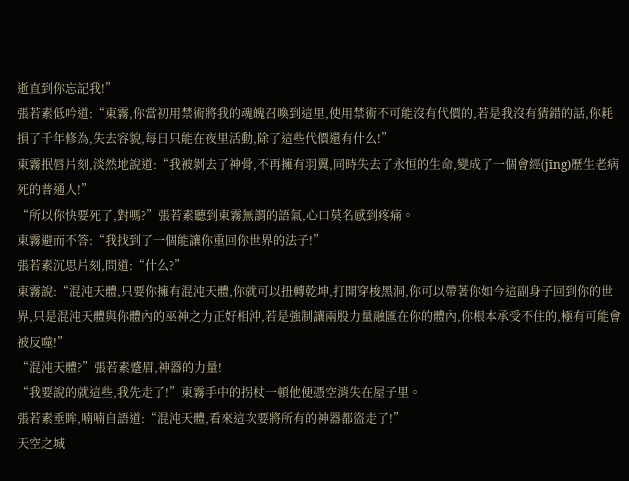逝直到你忘記我!”
張若素低吟道:“東霧,你當初用禁術將我的魂魄召喚到這里,使用禁術不可能沒有代價的,若是我沒有猜錯的話,你耗損了千年修為,失去容貌,每日只能在夜里活動,除了這些代價還有什么!”
東霧抿唇片刻,淡然地說道:“我被剝去了神骨,不再擁有羽翼,同時失去了永恒的生命,變成了一個會經(jīng)歷生老病死的普通人!”
“所以你快要死了,對嗎?”張若素聽到東霧無謂的語氣,心口莫名感到疼痛。
東霧避而不答:“我找到了一個能讓你重回你世界的法子!”
張若素沉思片刻,問道:“什么?”
東霧說:“混沌天體,只要你擁有混沌天體,你就可以扭轉乾坤,打開穿梭黑洞,你可以帶著你如今這副身子回到你的世界,只是混沌天體與你體內的巫神之力正好相沖,若是強制讓兩股力量融匯在你的體內,你根本承受不住的,極有可能會被反噬!”
“混沌天體?”張若素蹙眉,神器的力量!
“我要說的就這些,我先走了!”東霧手中的拐杖一頓他便憑空消失在屋子里。
張若素垂眸,喃喃自語道:“混沌天體,看來這次要將所有的神器都盜走了!”
天空之城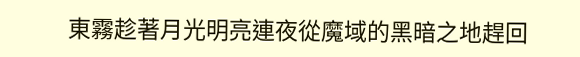東霧趁著月光明亮連夜從魔域的黑暗之地趕回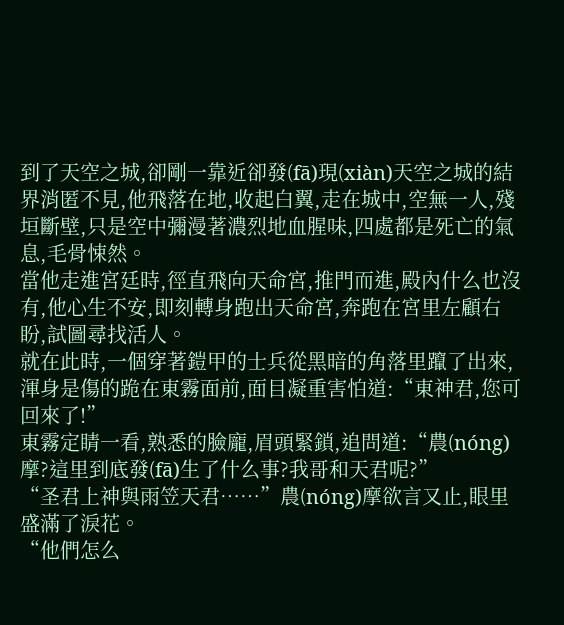到了天空之城,卻剛一靠近卻發(fā)現(xiàn)天空之城的結界消匿不見,他飛落在地,收起白翼,走在城中,空無一人,殘垣斷壁,只是空中彌漫著濃烈地血腥味,四處都是死亡的氣息,毛骨悚然。
當他走進宮廷時,徑直飛向天命宮,推門而進,殿內什么也沒有,他心生不安,即刻轉身跑出天命宮,奔跑在宮里左顧右盼,試圖尋找活人。
就在此時,一個穿著鎧甲的士兵從黑暗的角落里躥了出來,渾身是傷的跪在東霧面前,面目凝重害怕道:“東神君,您可回來了!”
東霧定睛一看,熟悉的臉龐,眉頭緊鎖,追問道:“農(nóng)摩?這里到底發(fā)生了什么事?我哥和天君呢?”
“圣君上神與雨笠天君……”農(nóng)摩欲言又止,眼里盛滿了淚花。
“他們怎么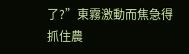了?”東霧激動而焦急得抓住農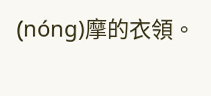(nóng)摩的衣領。